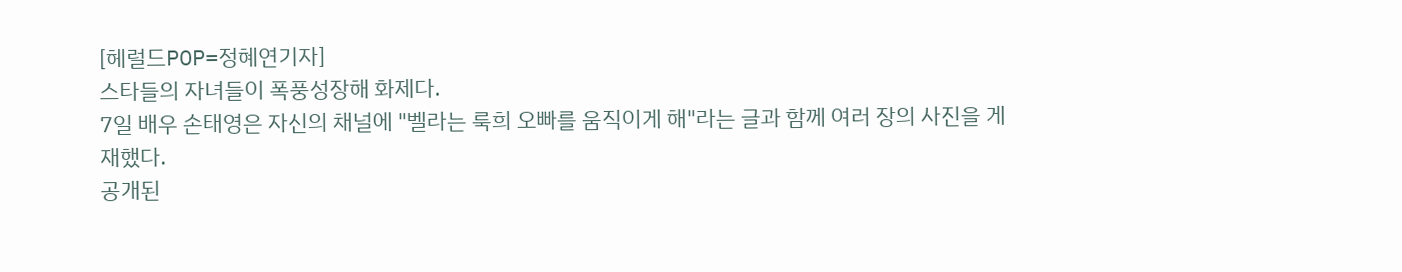[헤럴드POP=정혜연기자]
스타들의 자녀들이 폭풍성장해 화제다.
7일 배우 손태영은 자신의 채널에 "벨라는 룩희 오빠를 움직이게 해"라는 글과 함께 여러 장의 사진을 게재했다.
공개된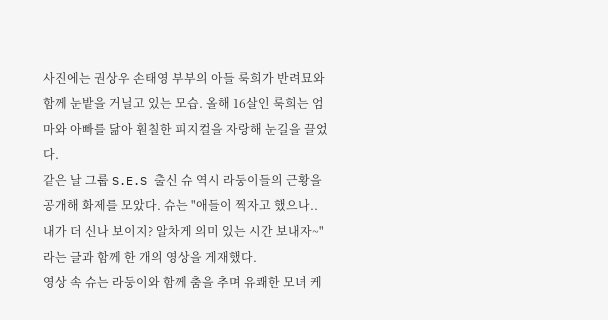사진에는 권상우 손태영 부부의 아들 룩희가 반려묘와 함께 눈밭을 거닐고 있는 모습. 올해 16살인 룩희는 엄마와 아빠를 닮아 훤칠한 피지컬을 자랑해 눈길을 끌었다.
같은 날 그룹 S.E.S 출신 슈 역시 라둥이들의 근황을 공개해 화제를 모았다. 슈는 "애들이 찍자고 했으나.. 내가 더 신나 보이지? 알차게 의미 있는 시간 보내자~"라는 글과 함께 한 개의 영상을 게재했다.
영상 속 슈는 라둥이와 함께 춤을 추며 유쾌한 모녀 케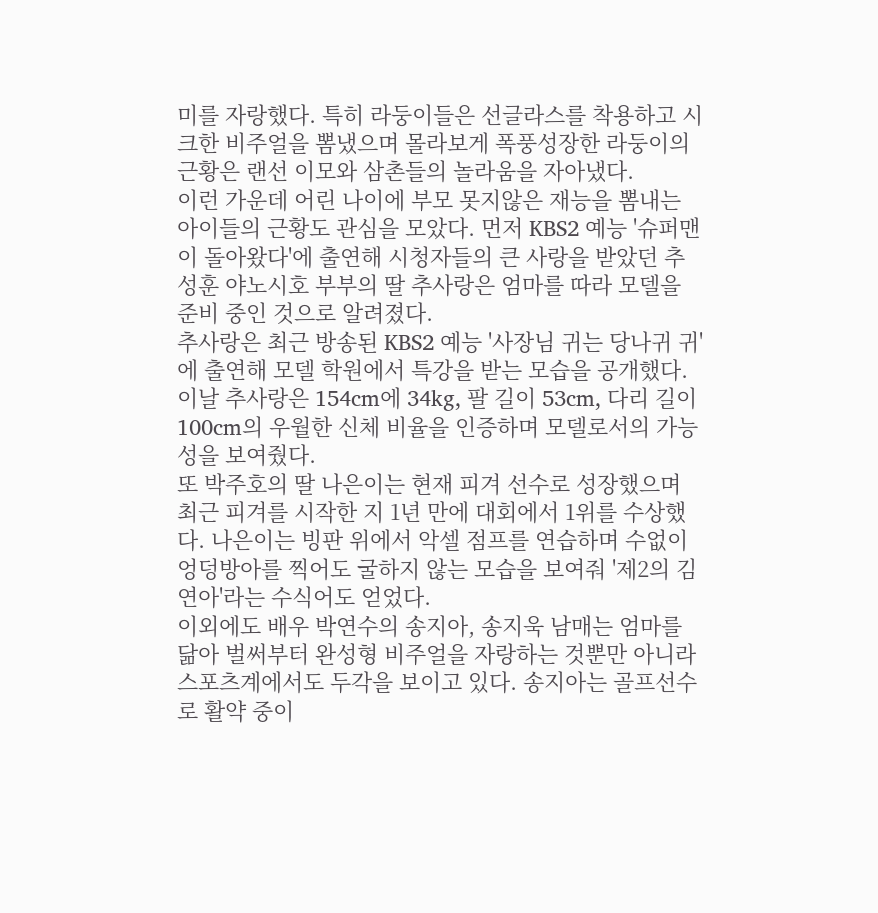미를 자랑했다. 특히 라둥이들은 선글라스를 착용하고 시크한 비주얼을 뽐냈으며 몰라보게 폭풍성장한 라둥이의 근황은 랜선 이모와 삼촌들의 놀라움을 자아냈다.
이런 가운데 어린 나이에 부모 못지않은 재능을 뽐내는 아이들의 근황도 관심을 모았다. 먼저 KBS2 예능 '슈퍼맨이 돌아왔다'에 출연해 시청자들의 큰 사랑을 받았던 추성훈 야노시호 부부의 딸 추사랑은 엄마를 따라 모델을 준비 중인 것으로 알려졌다.
추사랑은 최근 방송된 KBS2 예능 '사장님 귀는 당나귀 귀'에 출연해 모델 학원에서 특강을 받는 모습을 공개했다. 이날 추사랑은 154cm에 34kg, 팔 길이 53cm, 다리 길이 100cm의 우월한 신체 비율을 인증하며 모델로서의 가능성을 보여줬다.
또 박주호의 딸 나은이는 현재 피겨 선수로 성장했으며 최근 피겨를 시작한 지 1년 만에 대회에서 1위를 수상했다. 나은이는 빙판 위에서 악셀 점프를 연습하며 수없이 엉덩방아를 찍어도 굴하지 않는 모습을 보여줘 '제2의 김연아'라는 수식어도 얻었다.
이외에도 배우 박연수의 송지아, 송지욱 남매는 엄마를 닮아 벌써부터 완성형 비주얼을 자랑하는 것뿐만 아니라 스포츠계에서도 두각을 보이고 있다. 송지아는 골프선수로 활약 중이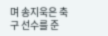며 송지욱은 축구 선수를 준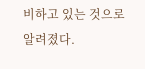비하고 있는 것으로 알려졌다.